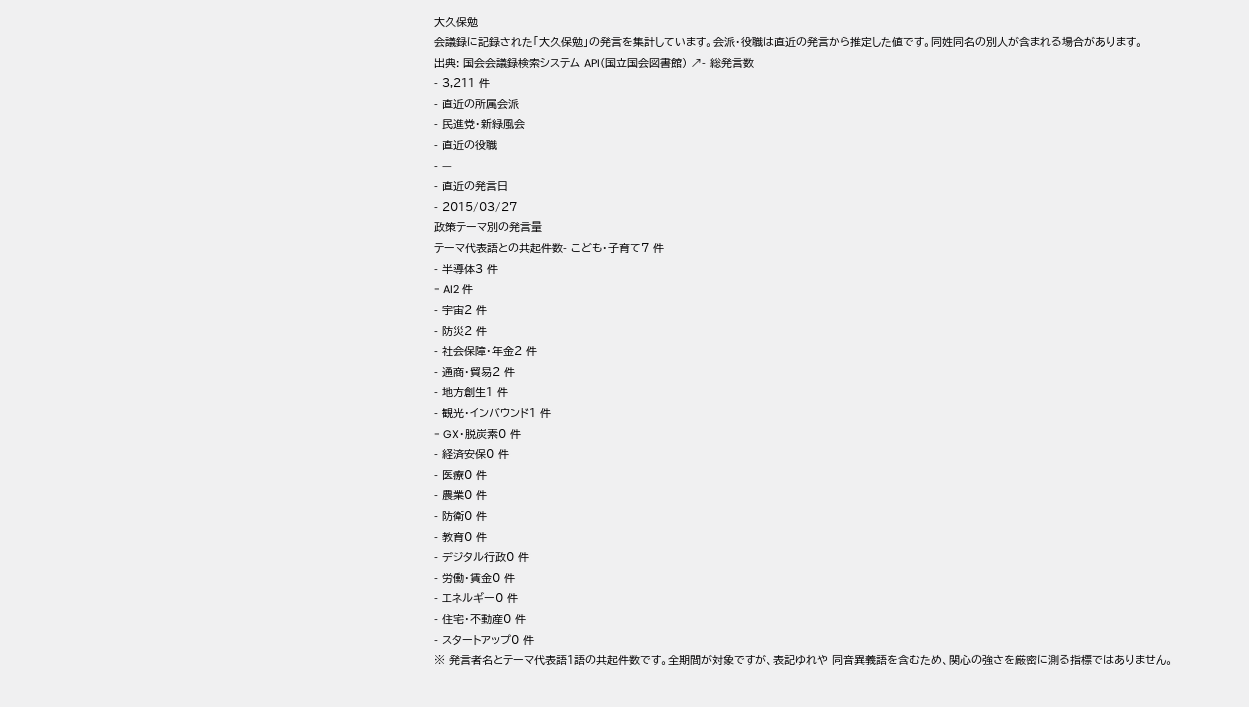大久保勉
会議録に記録された「大久保勉」の発言を集計しています。会派・役職は直近の発言から推定した値です。同姓同名の別人が含まれる場合があります。
出典: 国会会議録検索システム API(国立国会図書館) ↗- 総発言数
- 3,211 件
- 直近の所属会派
- 民進党・新緑風会
- 直近の役職
- —
- 直近の発言日
- 2015/03/27
政策テーマ別の発言量
テーマ代表語との共起件数- こども・子育て7 件
- 半導体3 件
- AI2 件
- 宇宙2 件
- 防災2 件
- 社会保障・年金2 件
- 通商・貿易2 件
- 地方創生1 件
- 観光・インバウンド1 件
- GX・脱炭素0 件
- 経済安保0 件
- 医療0 件
- 農業0 件
- 防衛0 件
- 教育0 件
- デジタル行政0 件
- 労働・賃金0 件
- エネルギー0 件
- 住宅・不動産0 件
- スタートアップ0 件
※ 発言者名とテーマ代表語1語の共起件数です。全期間が対象ですが、表記ゆれや 同音異義語を含むため、関心の強さを厳密に測る指標ではありません。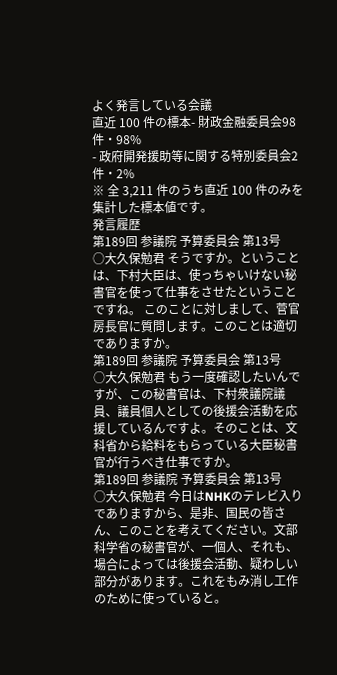よく発言している会議
直近 100 件の標本- 財政金融委員会98 件・98%
- 政府開発援助等に関する特別委員会2 件・2%
※ 全 3,211 件のうち直近 100 件のみを集計した標本値です。
発言履歴
第189回 参議院 予算委員会 第13号
○大久保勉君 そうですか。ということは、下村大臣は、使っちゃいけない秘書官を使って仕事をさせたということですね。 このことに対しまして、菅官房長官に質問します。このことは適切でありますか。
第189回 参議院 予算委員会 第13号
○大久保勉君 もう一度確認したいんですが、この秘書官は、下村衆議院議員、議員個人としての後援会活動を応援しているんですよ。そのことは、文科省から給料をもらっている大臣秘書官が行うべき仕事ですか。
第189回 参議院 予算委員会 第13号
○大久保勉君 今日はNHKのテレビ入りでありますから、是非、国民の皆さん、このことを考えてください。文部科学省の秘書官が、一個人、それも、場合によっては後援会活動、疑わしい部分があります。これをもみ消し工作のために使っていると。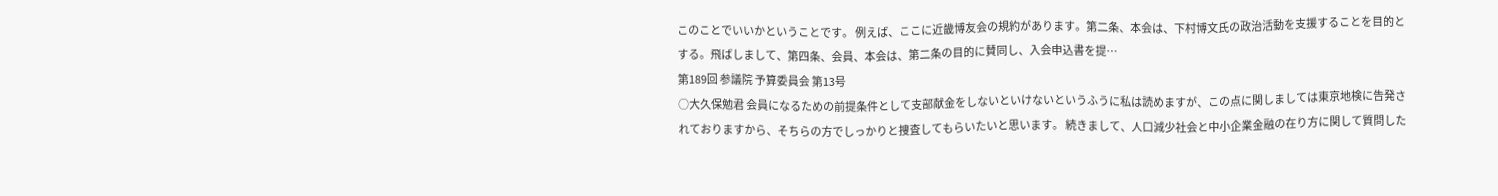このことでいいかということです。 例えば、ここに近畿博友会の規約があります。第二条、本会は、下村博文氏の政治活動を支援することを目的とする。飛ばしまして、第四条、会員、本会は、第二条の目的に賛同し、入会申込書を提…
第189回 参議院 予算委員会 第13号
○大久保勉君 会員になるための前提条件として支部献金をしないといけないというふうに私は読めますが、この点に関しましては東京地検に告発されておりますから、そちらの方でしっかりと捜査してもらいたいと思います。 続きまして、人口減少社会と中小企業金融の在り方に関して質問した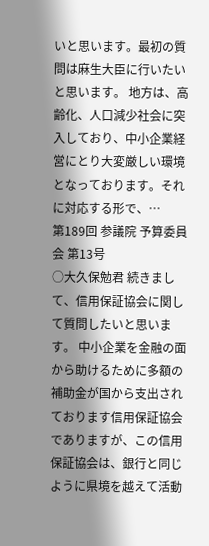いと思います。最初の質問は麻生大臣に行いたいと思います。 地方は、高齢化、人口減少社会に突入しており、中小企業経営にとり大変厳しい環境となっております。それに対応する形で、…
第189回 参議院 予算委員会 第13号
○大久保勉君 続きまして、信用保証協会に関して質問したいと思います。 中小企業を金融の面から助けるために多額の補助金が国から支出されております信用保証協会でありますが、この信用保証協会は、銀行と同じように県境を越えて活動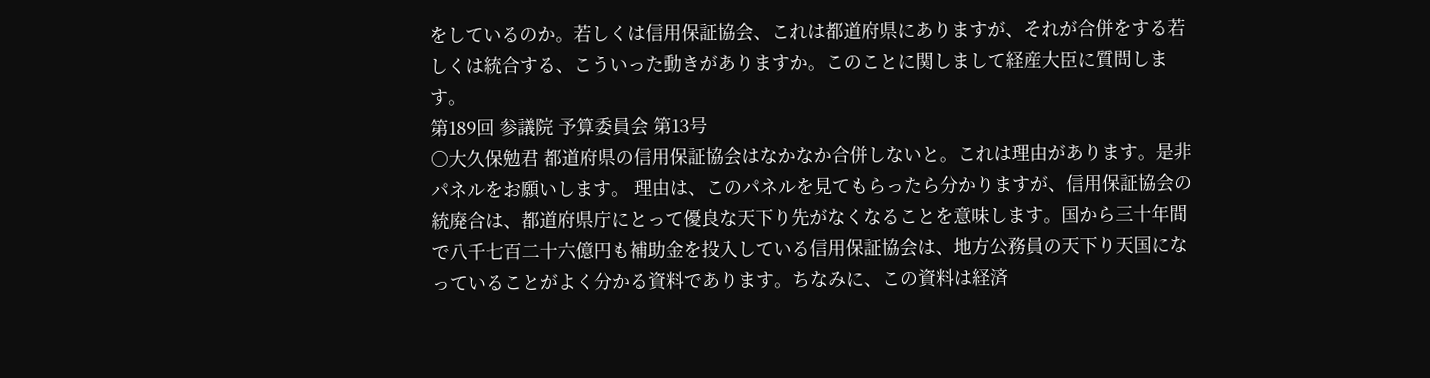をしているのか。若しくは信用保証協会、これは都道府県にありますが、それが合併をする若しくは統合する、こういった動きがありますか。このことに関しまして経産大臣に質問します。
第189回 参議院 予算委員会 第13号
○大久保勉君 都道府県の信用保証協会はなかなか合併しないと。これは理由があります。是非パネルをお願いします。 理由は、このパネルを見てもらったら分かりますが、信用保証協会の統廃合は、都道府県庁にとって優良な天下り先がなくなることを意味します。国から三十年間で八千七百二十六億円も補助金を投入している信用保証協会は、地方公務員の天下り天国になっていることがよく分かる資料であります。ちなみに、この資料は経済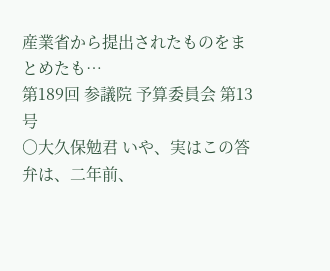産業省から提出されたものをまとめたも…
第189回 参議院 予算委員会 第13号
○大久保勉君 いや、実はこの答弁は、二年前、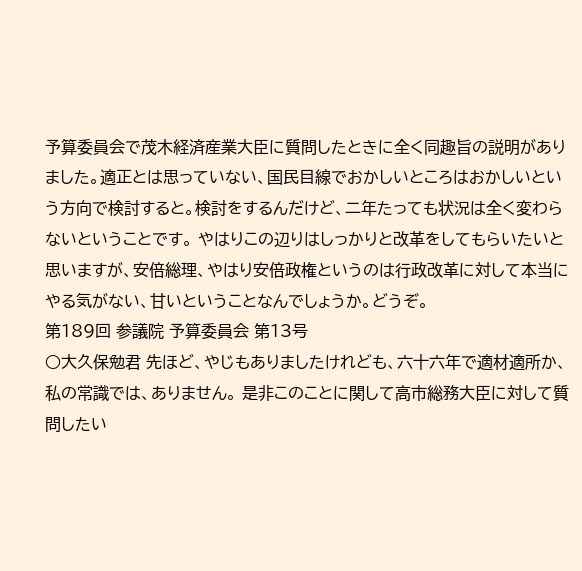予算委員会で茂木経済産業大臣に質問したときに全く同趣旨の説明がありました。適正とは思っていない、国民目線でおかしいところはおかしいという方向で検討すると。検討をするんだけど、二年たっても状況は全く変わらないということです。 やはりこの辺りはしっかりと改革をしてもらいたいと思いますが、安倍総理、やはり安倍政権というのは行政改革に対して本当にやる気がない、甘いということなんでしょうか。どうぞ。
第189回 参議院 予算委員会 第13号
○大久保勉君 先ほど、やじもありましたけれども、六十六年で適材適所か、私の常識では、ありません。 是非このことに関して高市総務大臣に対して質問したい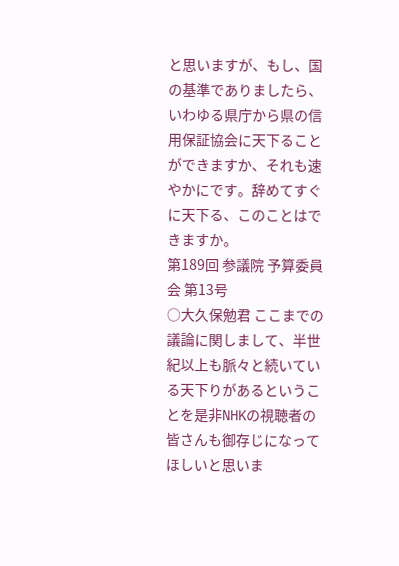と思いますが、もし、国の基準でありましたら、いわゆる県庁から県の信用保証協会に天下ることができますか、それも速やかにです。辞めてすぐに天下る、このことはできますか。
第189回 参議院 予算委員会 第13号
○大久保勉君 ここまでの議論に関しまして、半世紀以上も脈々と続いている天下りがあるということを是非NHKの視聴者の皆さんも御存じになってほしいと思いま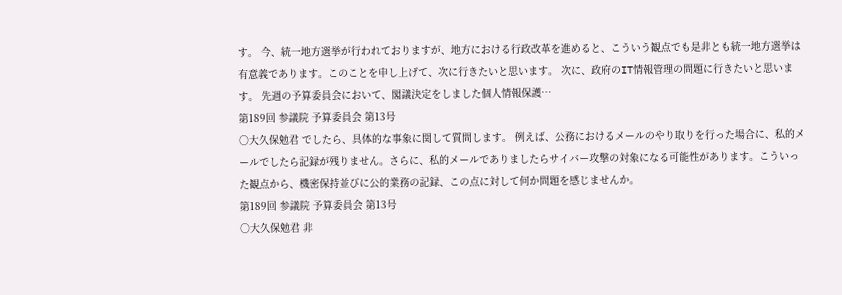す。 今、統一地方選挙が行われておりますが、地方における行政改革を進めると、こういう観点でも是非とも統一地方選挙は有意義であります。このことを申し上げて、次に行きたいと思います。 次に、政府のIT情報管理の問題に行きたいと思います。 先週の予算委員会において、閣議決定をしました個人情報保護…
第189回 参議院 予算委員会 第13号
○大久保勉君 でしたら、具体的な事象に関して質問します。 例えば、公務におけるメールのやり取りを行った場合に、私的メールでしたら記録が残りません。さらに、私的メールでありましたらサイバー攻撃の対象になる可能性があります。こういった観点から、機密保持並びに公的業務の記録、この点に対して何か問題を感じませんか。
第189回 参議院 予算委員会 第13号
○大久保勉君 非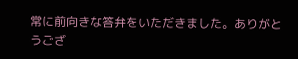常に前向きな答弁をいただきました。ありがとうござ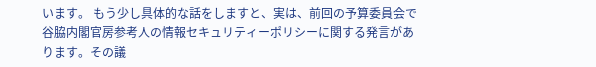います。 もう少し具体的な話をしますと、実は、前回の予算委員会で谷脇内閣官房参考人の情報セキュリティーポリシーに関する発言があります。その議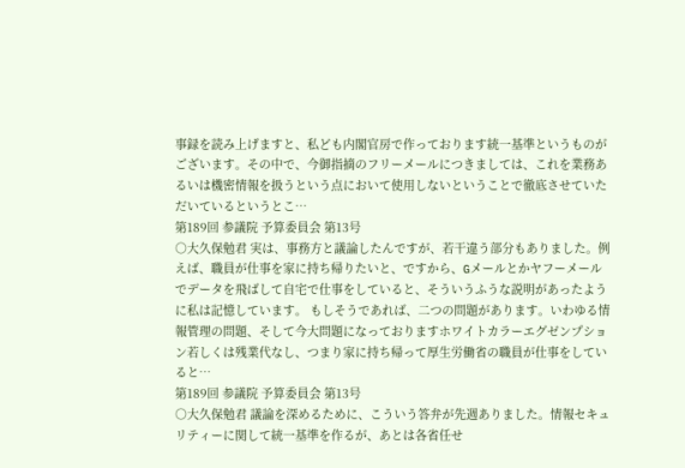事録を読み上げますと、私ども内閣官房で作っております統一基準というものがございます。その中で、今御指摘のフリーメールにつきましては、これを業務あるいは機密情報を扱うという点において使用しないということで徹底させていただいているというとこ…
第189回 参議院 予算委員会 第13号
○大久保勉君 実は、事務方と議論したんですが、若干違う部分もありました。例えば、職員が仕事を家に持ち帰りたいと、ですから、Gメールとかヤフーメールでデータを飛ばして自宅で仕事をしていると、そういうふうな説明があったように私は記憶しています。 もしそうであれば、二つの問題があります。いわゆる情報管理の問題、そして今大問題になっておりますホワイトカラーエグゼンプション若しくは残業代なし、つまり家に持ち帰って厚生労働省の職員が仕事をしていると…
第189回 参議院 予算委員会 第13号
○大久保勉君 議論を深めるために、こういう答弁が先週ありました。情報セキュリティーに関して統一基準を作るが、あとは各省任せ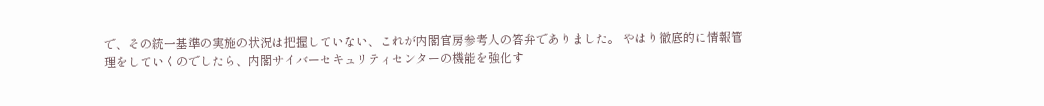で、その統一基準の実施の状況は把握していない、これが内閣官房参考人の答弁でありました。 やはり徹底的に情報管理をしていくのでしたら、内閣サイバーセキュリティセンターの機能を強化す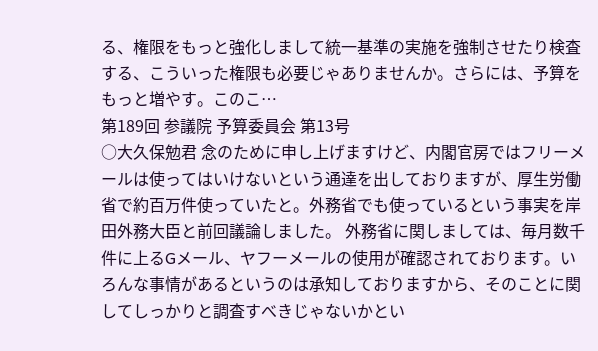る、権限をもっと強化しまして統一基準の実施を強制させたり検査する、こういった権限も必要じゃありませんか。さらには、予算をもっと増やす。このこ…
第189回 参議院 予算委員会 第13号
○大久保勉君 念のために申し上げますけど、内閣官房ではフリーメールは使ってはいけないという通達を出しておりますが、厚生労働省で約百万件使っていたと。外務省でも使っているという事実を岸田外務大臣と前回議論しました。 外務省に関しましては、毎月数千件に上るGメール、ヤフーメールの使用が確認されております。いろんな事情があるというのは承知しておりますから、そのことに関してしっかりと調査すべきじゃないかとい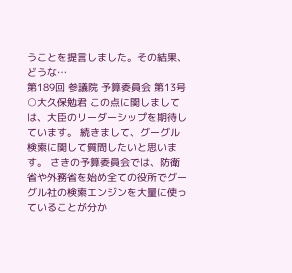うことを提言しました。その結果、どうな…
第189回 参議院 予算委員会 第13号
○大久保勉君 この点に関しましては、大臣のリーダーシップを期待しています。 続きまして、グーグル検索に関して質問したいと思います。 さきの予算委員会では、防衛省や外務省を始め全ての役所でグーグル社の検索エンジンを大量に使っていることが分か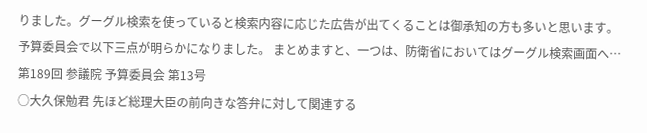りました。グーグル検索を使っていると検索内容に応じた広告が出てくることは御承知の方も多いと思います。 予算委員会で以下三点が明らかになりました。 まとめますと、一つは、防衛省においてはグーグル検索画面へ…
第189回 参議院 予算委員会 第13号
○大久保勉君 先ほど総理大臣の前向きな答弁に対して関連する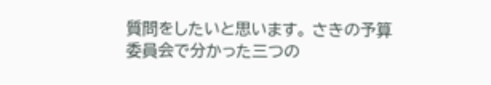質問をしたいと思います。 さきの予算委員会で分かった三つの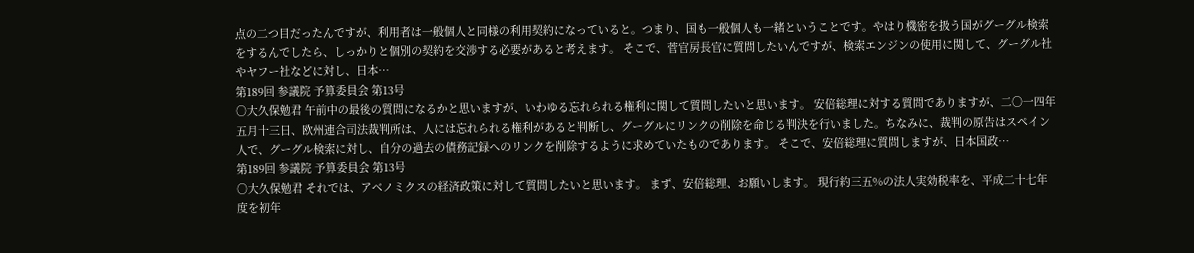点の二つ目だったんですが、利用者は一般個人と同様の利用契約になっていると。つまり、国も一般個人も一緒ということです。やはり機密を扱う国がグーグル検索をするんでしたら、しっかりと個別の契約を交渉する必要があると考えます。 そこで、菅官房長官に質問したいんですが、検索エンジンの使用に関して、グーグル社やヤフー社などに対し、日本…
第189回 参議院 予算委員会 第13号
○大久保勉君 午前中の最後の質問になるかと思いますが、いわゆる忘れられる権利に関して質問したいと思います。 安倍総理に対する質問でありますが、二〇一四年五月十三日、欧州連合司法裁判所は、人には忘れられる権利があると判断し、グーグルにリンクの削除を命じる判決を行いました。ちなみに、裁判の原告はスペイン人で、グーグル検索に対し、自分の過去の債務記録へのリンクを削除するように求めていたものであります。 そこで、安倍総理に質問しますが、日本国政…
第189回 参議院 予算委員会 第13号
○大久保勉君 それでは、アベノミクスの経済政策に対して質問したいと思います。 まず、安倍総理、お願いします。 現行約三五%の法人実効税率を、平成二十七年度を初年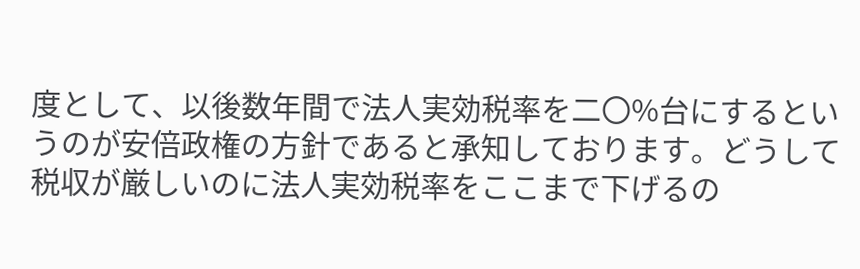度として、以後数年間で法人実効税率を二〇%台にするというのが安倍政権の方針であると承知しております。どうして税収が厳しいのに法人実効税率をここまで下げるの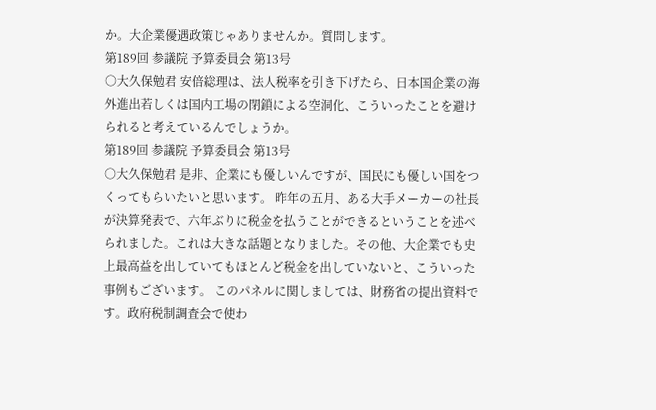か。大企業優遇政策じゃありませんか。質問します。
第189回 参議院 予算委員会 第13号
○大久保勉君 安倍総理は、法人税率を引き下げたら、日本国企業の海外進出若しくは国内工場の閉鎖による空洞化、こういったことを避けられると考えているんでしょうか。
第189回 参議院 予算委員会 第13号
○大久保勉君 是非、企業にも優しいんですが、国民にも優しい国をつくってもらいたいと思います。 昨年の五月、ある大手メーカーの社長が決算発表で、六年ぶりに税金を払うことができるということを述べられました。これは大きな話題となりました。その他、大企業でも史上最高益を出していてもほとんど税金を出していないと、こういった事例もございます。 このパネルに関しましては、財務省の提出資料です。政府税制調査会で使わ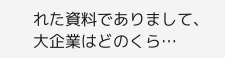れた資料でありまして、大企業はどのくら…